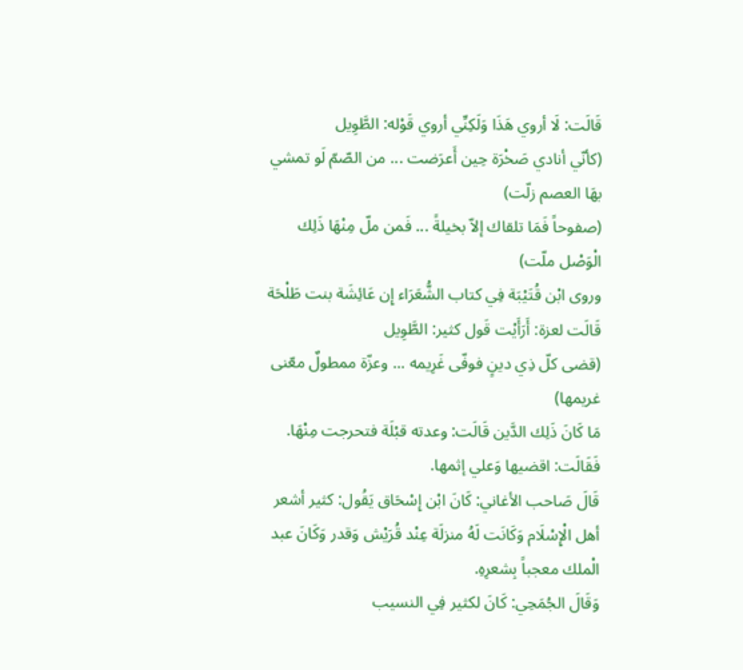قَالَت: لَا أروي هَذَا وَلَكِنِّي أروي قَوْله: الطَّوِيل
(كأنّي أنادي صَخْرَة حِين أَعرَضت ... من الصّمّ لَو تمشي بهَا العصم زلّت)
(صفوحاً فَمَا تلقاك إلاّ بخيلةً ... فَمن ملّ مِنْهَا ذَلِك الْوَصْل ملّت)
وروى ابْن قُتَيْبَة فِي كتاب الشُّعَرَاء إِن عَائِشَة بنت طَلْحَة قَالَت لعزة: أَرَأَيْت قَول كثير: الطَّوِيل
(قضى كلّ ذِي دينٍ فوفّى غَرِيمه ... وعزّة ممطولٌ معّنى غريمها)
مَا كَانَ ذَلِك الدَّين قَالَت: وعدته قبْلَة فتحرجت مِنْهَا. فَقَالَت: اقضيها وَعلي إثمها.
قَالَ صَاحب الأغاني: كَانَ ابْن إِسْحَاق يَقُول: كثير أشعر أهل الْإِسْلَام وَكَانَت لَهُ منزلَة عِنْد قُرَيْش وَقدر وَكَانَ عبد الْملك معجباً بِشعرِهِ.
وَقَالَ الجُمَحِي: كَانَ لكثير فِي النسيب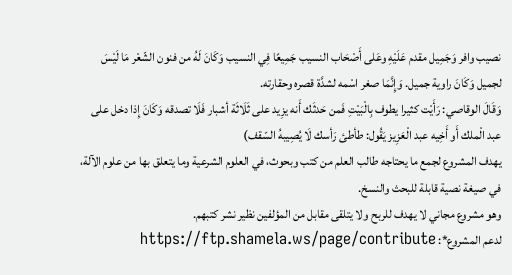نصيب وافر وَجَمِيل مقدم عَلَيْهِ وعَلى أَصْحَاب النسيب جَمِيعًا فِي النسيب وَكَانَ لَهُ من فنون الشّعْر مَا لَيْسَ لجميل وَكَانَ راوية جميل. وَإِنَّمَا صغر اسْمه لشدَّة قصره وحقارته.
وَقَالَ الوقاصي: رَأَيْت كثيرا يطوف بِالْبَيْتِ فَمن حَدثَك أَنه يزِيد على ثَلَاثَة أشبار فَلَا تصدقه وَكَانَ إِذا دخل على عبد الْملك أَو أَخِيه عبد الْعَزِيز يَقُول: طأطئ رَأسك لَا يُصِيبهُ السّقف)
يهدف المشروع لجمع ما يحتاجه طالب العلم من كتب وبحوث، في العلوم الشرعية وما يتعلق بها من علوم الآلة، في صيغة نصية قابلة للبحث والنسخ.
وهو مشروع مجاني لا يهدف للربح ولا يتلقى مقابل من المؤلفين نظير نشر كتبهم.
لدعم المشروع*: https://ftp.shamela.ws/page/contribute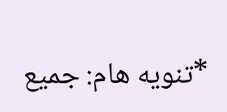*تنويه هام: جميع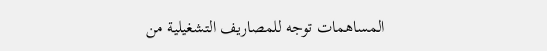المساهمات توجه للمصاريف التشغيلية من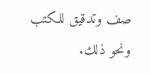صف وتدقيق للكتب ونحو ذلك.